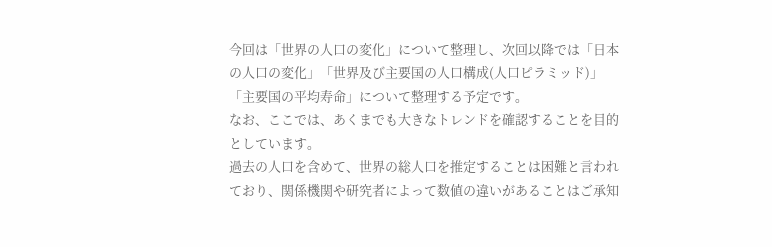今回は「世界の人口の変化」について整理し、次回以降では「日本の人口の変化」「世界及び主要国の人口構成(人口ピラミッド)」「主要国の平均寿命」について整理する予定です。
なお、ここでは、あくまでも大きなトレンドを確認することを目的としています。
過去の人口を含めて、世界の総人口を推定することは困難と言われており、関係機関や研究者によって数値の違いがあることはご承知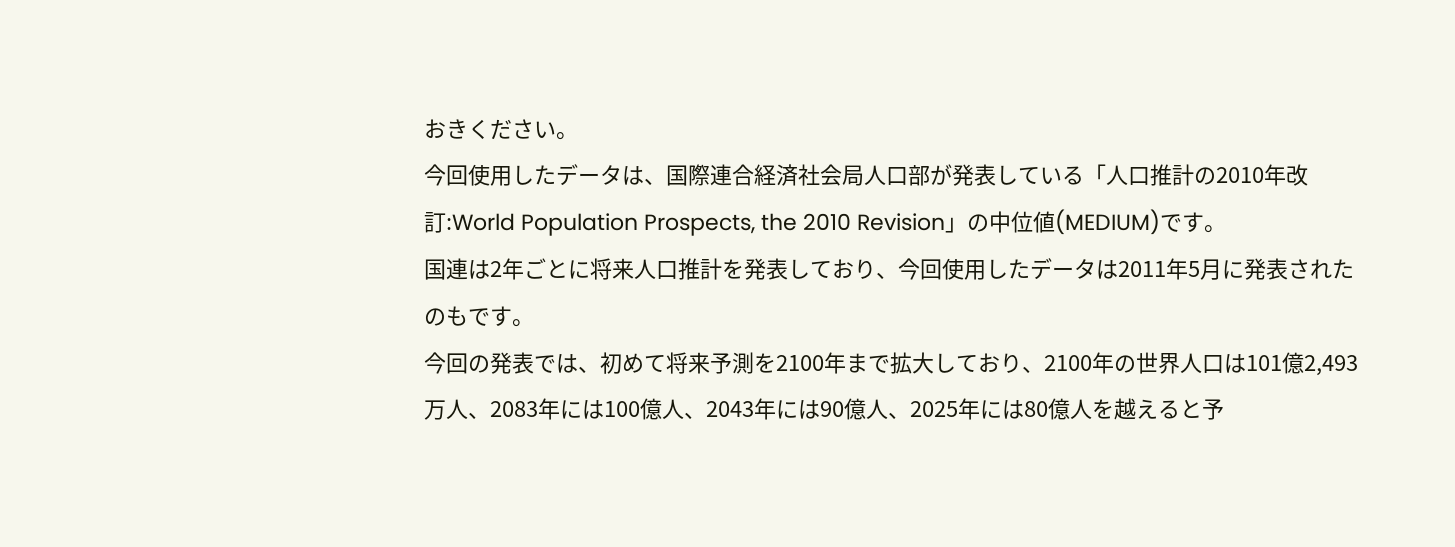おきください。
今回使用したデータは、国際連合経済社会局人口部が発表している「人口推計の2010年改訂:World Population Prospects, the 2010 Revision」の中位値(MEDIUM)です。
国連は2年ごとに将来人口推計を発表しており、今回使用したデータは2011年5月に発表されたのもです。
今回の発表では、初めて将来予測を2100年まで拡大しており、2100年の世界人口は101億2,493万人、2083年には100億人、2043年には90億人、2025年には80億人を越えると予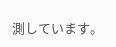測しています。